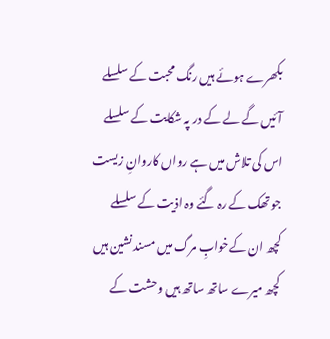بکھرے ہوئے ہیں رنگ محبت کے سلسلے
آئیں گے لے کے در پہ شکایت کے سلسلے
اس کی تلاش میں ہے رواں کاروانِ زیست
جو تھک کے رہ گئے وہ اذیت کے سلسلے
کچھ ان کےخوابِ مرگ میں مسند نشین ہیں
کچھ میرے ساتھ ساتھ ہیں وحشت کے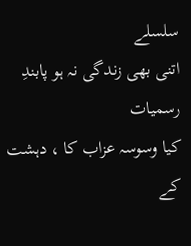سلسلے
اتنی بھی زندگی نہ ہو پابندِ رسمیات
کیا وسوسہ عزاب کا ، دہشت کے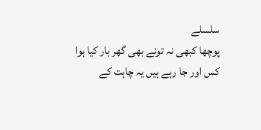سلسلے
پوچھا کبھی نہ تونے بھی گھر بار کیا ہوا
کس اور جا رہے ہیں یہ چاہت کے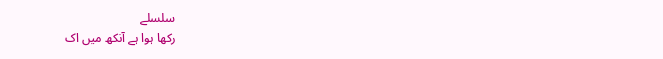سلسلے
رکھا ہوا ہے آنکھ میں اک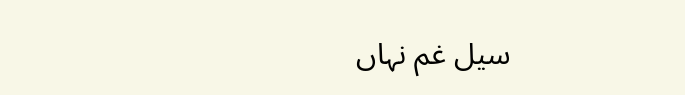سیل غم نہاں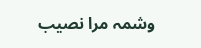وشمہ مرا نصیب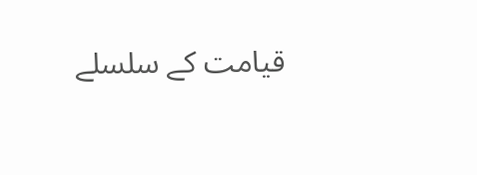قیامت کے سلسلے